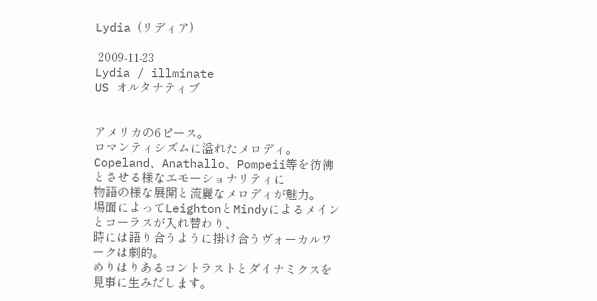Lydia (リディア)

 2009-11-23
Lydia / illminate
US オルタナティブ


アメリカの6ピース。
ロマンティシズムに溢れたメロディ。
Copeland、Anathallo、Pompeii等を彷彿とさせる様なエモーショナリティに
物語の様な展開と流麗なメロディが魅力。
場面によってLeightonとMindyによるメインとコーラスが入れ替わり、
時には語り合うように掛け合うヴォーカルワークは劇的。
めりはりあるコントラストとダイナミクスを見事に生みだします。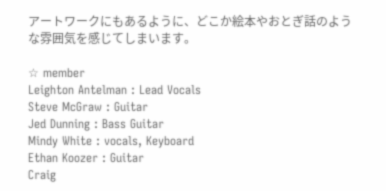アートワークにもあるように、どこか絵本やおとぎ話のような雰囲気を感じてしまいます。

☆ member
Leighton Antelman : Lead Vocals
Steve McGraw : Guitar
Jed Dunning : Bass Guitar
Mindy White : vocals, Keyboard
Ethan Koozer : Guitar
Craig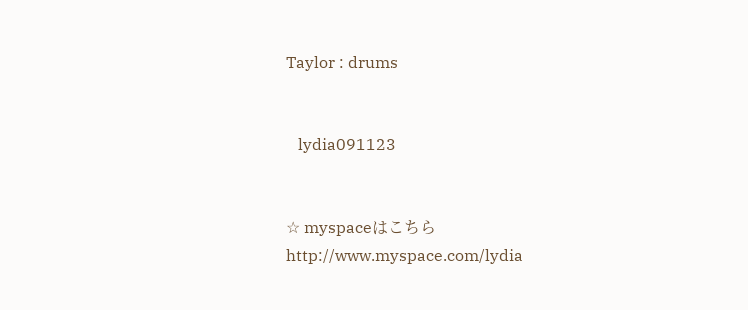Taylor : drums


   lydia091123


☆ myspaceはこちら
http://www.myspace.com/lydia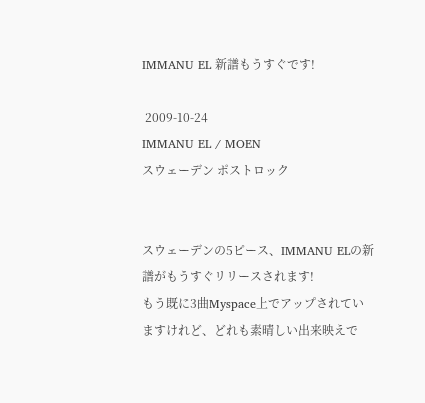IMMANU EL 新譜もうすぐです!

 2009-10-24
IMMANU EL / MOEN
スウェーデン ポストロック


スウェーデンの5ピース、IMMANU ELの新譜がもうすぐリリースされます!
もう既に3曲Myspace上でアップされていますけれど、どれも素晴しい出来映えで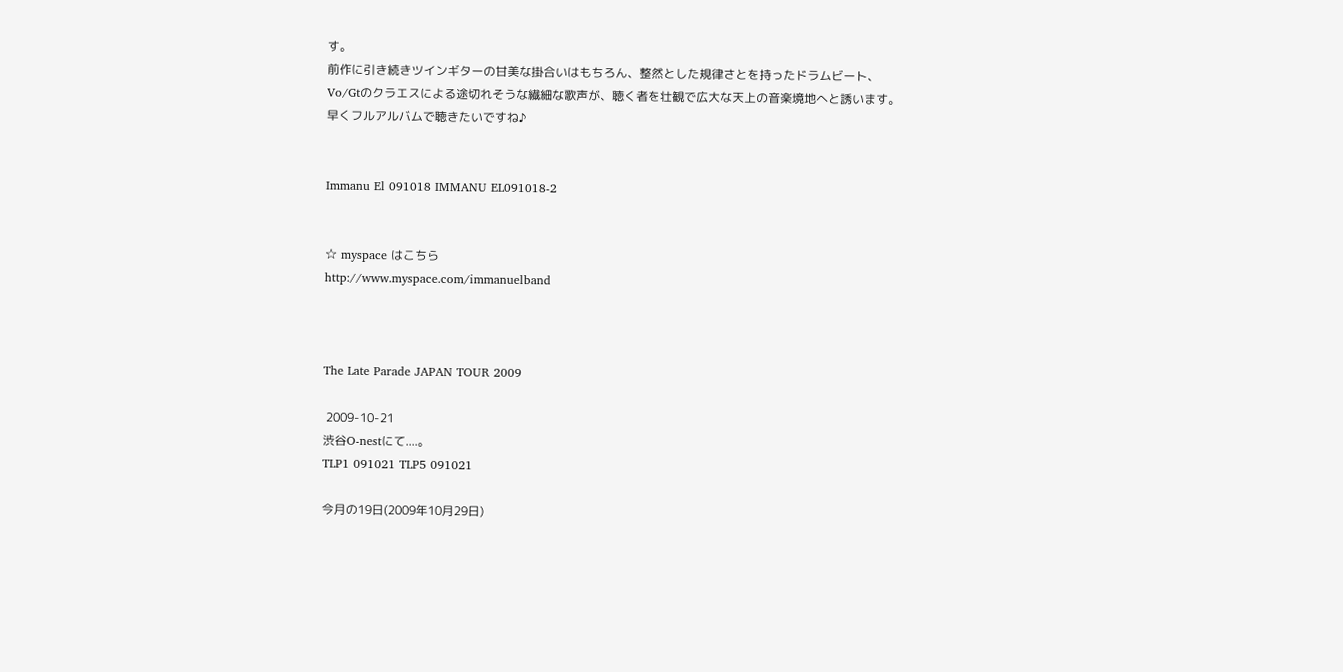す。
前作に引き続きツインギターの甘美な掛合いはもちろん、整然とした規律さとを持ったドラムビート、
Vo/Gtのクラエスによる途切れそうな繊細な歌声が、聴く者を壮観で広大な天上の音楽境地へと誘います。
早くフルアルバムで聴きたいですね♪


Immanu El 091018 IMMANU EL091018-2


☆ myspace はこちら
http://www.myspace.com/immanuelband



The Late Parade JAPAN TOUR 2009

 2009-10-21
渋谷O-nestにて....。
TLP1 091021 TLP5 091021

今月の19日(2009年10月29日)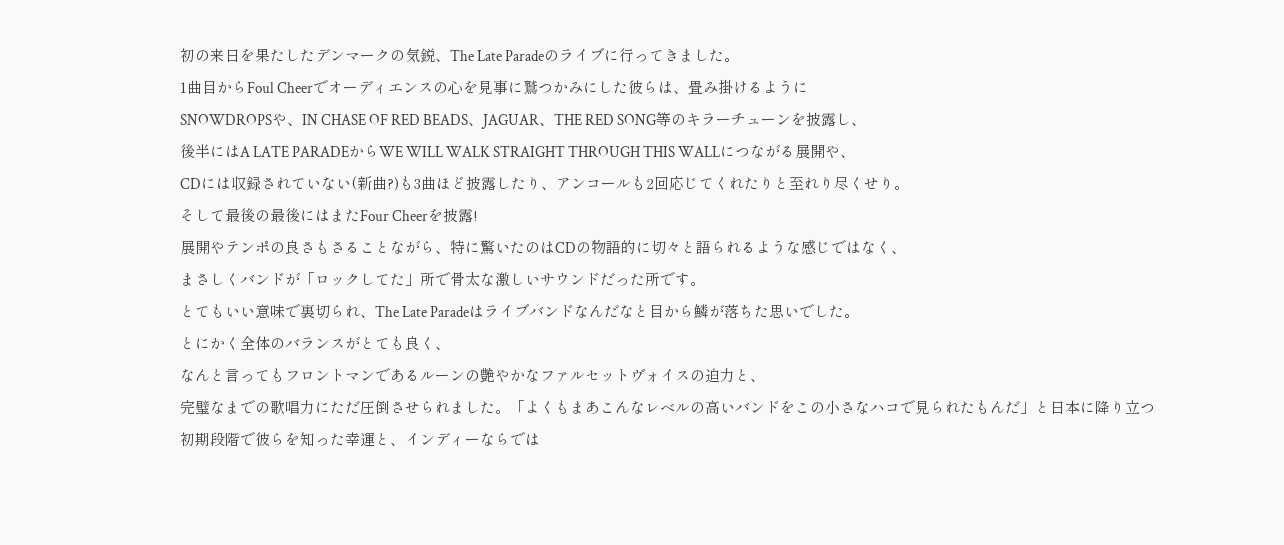初の来日を果たしたデンマークの気鋭、The Late Paradeのライブに行ってきました。
1曲目からFoul Cheerでオーディエンスの心を見事に鷲つかみにした彼らは、畳み掛けるように
SNOWDROPSや、IN CHASE OF RED BEADS、JAGUAR、THE RED SONG等のキラーチューンを披露し、
後半にはA LATE PARADEからWE WILL WALK STRAIGHT THROUGH THIS WALLにつながる展開や、
CDには収録されていない(新曲?)も3曲ほど披露したり、アンコールも2回応じてくれたりと至れり尽くせり。
そして最後の最後にはまたFour Cheerを披露!
展開やテンポの良さもさることながら、特に驚いたのはCDの物語的に切々と語られるような感じではなく、
まさしくバンドが「ロックしてた」所で骨太な激しいサウンドだった所です。
とてもいい意味で裏切られ、The Late Paradeはライブバンドなんだなと目から鱗が落ちた思いでした。
とにかく全体のバランスがとても良く、
なんと言ってもフロントマンであるルーンの艶やかなファルセットヴォイスの迫力と、
完璧なまでの歌唱力にただ圧倒させられました。「よくもまあこんなレベルの高いバンドをこの小さなハコで見られたもんだ」と日本に降り立つ初期段階で彼らを知った幸運と、インディーならでは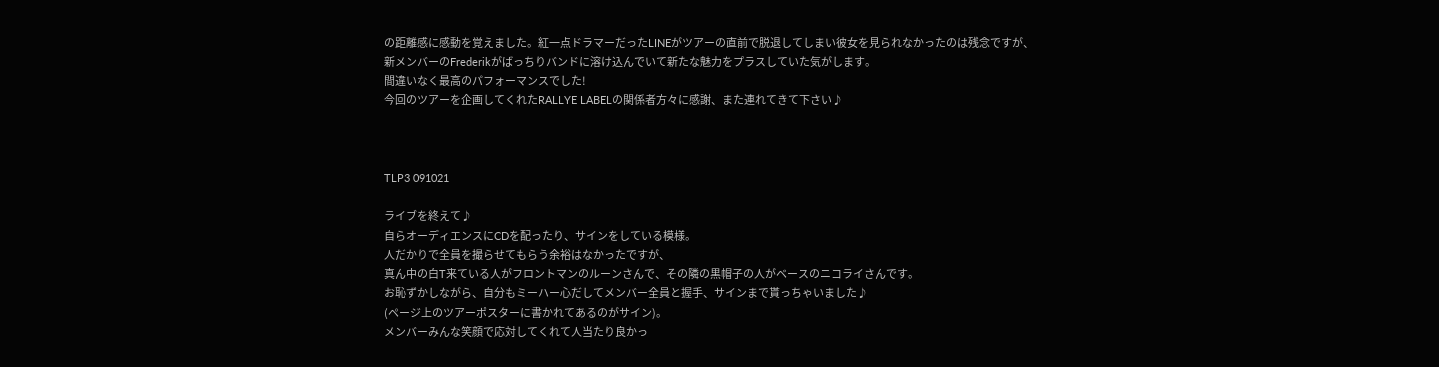の距離感に感動を覚えました。紅一点ドラマーだったLINEがツアーの直前で脱退してしまい彼女を見られなかったのは残念ですが、
新メンバーのFrederikがばっちりバンドに溶け込んでいて新たな魅力をプラスしていた気がします。
間違いなく最高のパフォーマンスでした!
今回のツアーを企画してくれたRALLYE LABELの関係者方々に感謝、また連れてきて下さい♪



TLP3 091021

ライブを終えて♪
自らオーディエンスにCDを配ったり、サインをしている模様。
人だかりで全員を撮らせてもらう余裕はなかったですが、
真ん中の白T来ている人がフロントマンのルーンさんで、その隣の黒帽子の人がベースのニコライさんです。
お恥ずかしながら、自分もミーハー心だしてメンバー全員と握手、サインまで貰っちゃいました♪
(ページ上のツアーポスターに書かれてあるのがサイン)。
メンバーみんな笑顔で応対してくれて人当たり良かっ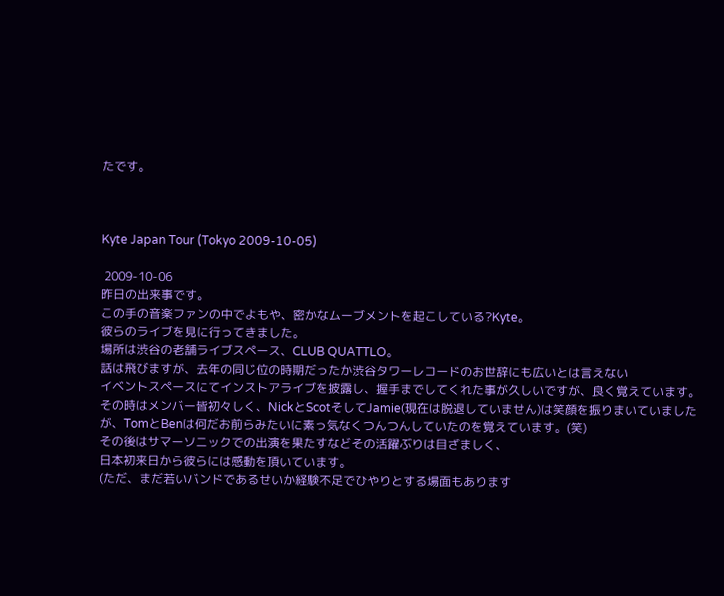たです。



Kyte Japan Tour (Tokyo 2009-10-05)

 2009-10-06
昨日の出来事です。
この手の音楽ファンの中でよもや、密かなムーブメントを起こしている?Kyte。
彼らのライブを見に行ってきました。
場所は渋谷の老舗ライブスペース、CLUB QUATTLO。
話は飛びますが、去年の同じ位の時期だったか渋谷タワーレコードのお世辞にも広いとは言えない
イベントスペースにてインストアライブを披露し、握手までしてくれた事が久しいですが、良く覚えています。
その時はメンバー皆初々しく、NickとScotそしてJamie(現在は脱退していません)は笑顔を振りまいていましたが、TomとBenは何だお前らみたいに素っ気なくつんつんしていたのを覚えています。(笑)
その後はサマーソニックでの出演を果たすなどその活躍ぶりは目ざましく、
日本初来日から彼らには感動を頂いています。
(ただ、まだ若いバンドであるせいか経験不足でひやりとする場面もあります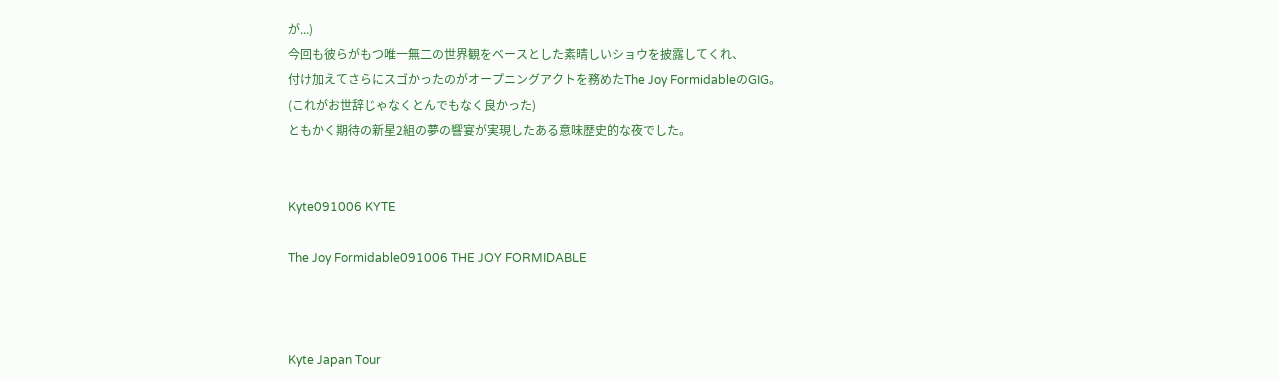が...)
今回も彼らがもつ唯一無二の世界観をベースとした素晴しいショウを披露してくれ、
付け加えてさらにスゴかったのがオープニングアクトを務めたThe Joy FormidableのGIG。
(これがお世辞じゃなくとんでもなく良かった)
ともかく期待の新星2組の夢の響宴が実現したある意味歴史的な夜でした。


Kyte091006 KYTE

The Joy Formidable091006 THE JOY FORMIDABLE



Kyte Japan Tour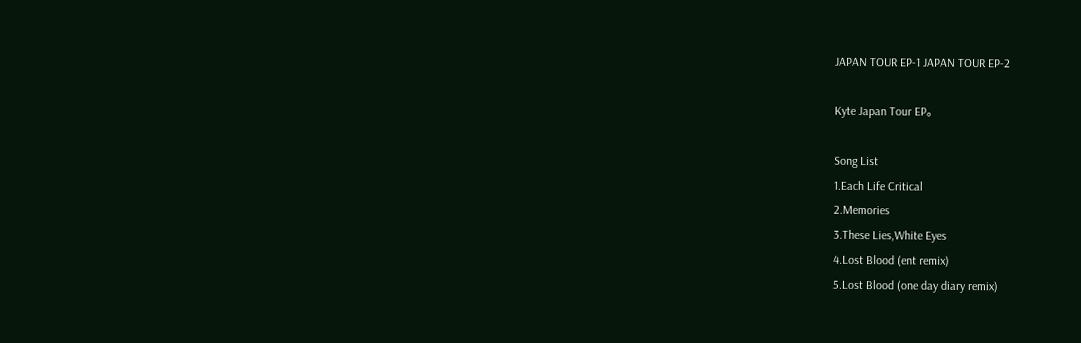JAPAN TOUR EP-1 JAPAN TOUR EP-2

Kyte Japan Tour EP。

Song List
1.Each Life Critical
2.Memories
3.These Lies,White Eyes
4.Lost Blood (ent remix)
5.Lost Blood (one day diary remix)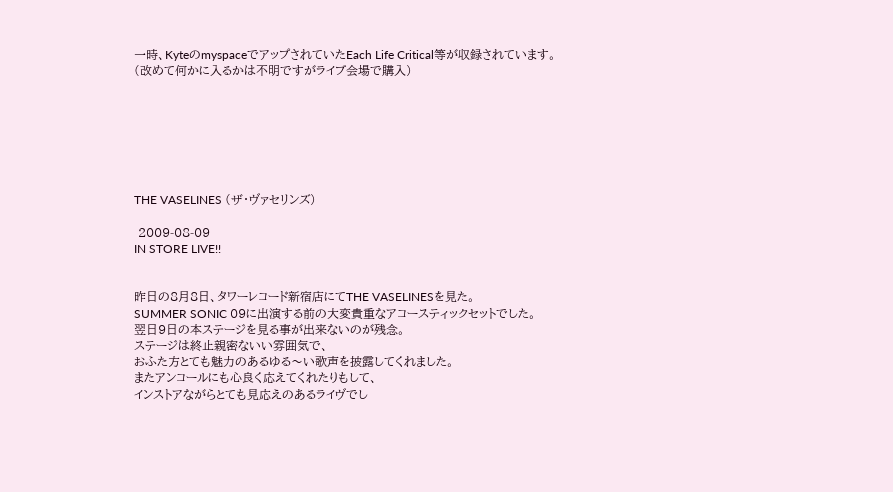一時、KyteのmyspaceでアップされていたEach Life Critical等が収録されています。
(改めて何かに入るかは不明ですがライブ会場で購入)







THE VASELINES (ザ・ヴァセリンズ)

 2009-08-09
IN STORE LIVE!!


昨日の8月8日、タワーレコード新宿店にてTHE VASELINESを見た。
SUMMER SONIC 09に出演する前の大変貴重なアコースティックセットでした。
翌日9日の本ステージを見る事が出来ないのが残念。
ステージは終止親密ないい雰囲気で、
おふた方とても魅力のあるゆる〜い歌声を披露してくれました。
またアンコールにも心良く応えてくれたりもして、
インストアながらとても見応えのあるライヴでし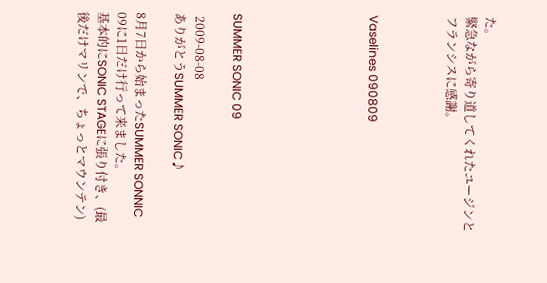た。
緊急ながら寄り道してくれたユージンとフランシスに感謝。



Vaselines 090809






SUMMER SONIC 09

 2009-08-08
ありがとうSUMMER SONIC♪

8月7日から始まったSUMMER SONNIC 09に1日だけ行って来ました。
基本的にSONIC STAGEに張り付き、(最後だけマリンで、ちょっとマウンテン)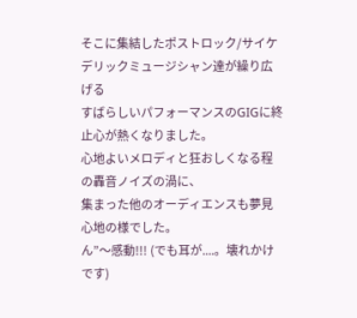そこに集結したポストロック/サイケデリックミュージシャン達が繰り広げる
すばらしいパフォーマンスのGIGに終止心が熱くなりました。
心地よいメロディと狂おしくなる程の轟音ノイズの渦に、
集まった他のオーディエンスも夢見心地の様でした。
ん”〜感動!!! (でも耳が....。壊れかけです)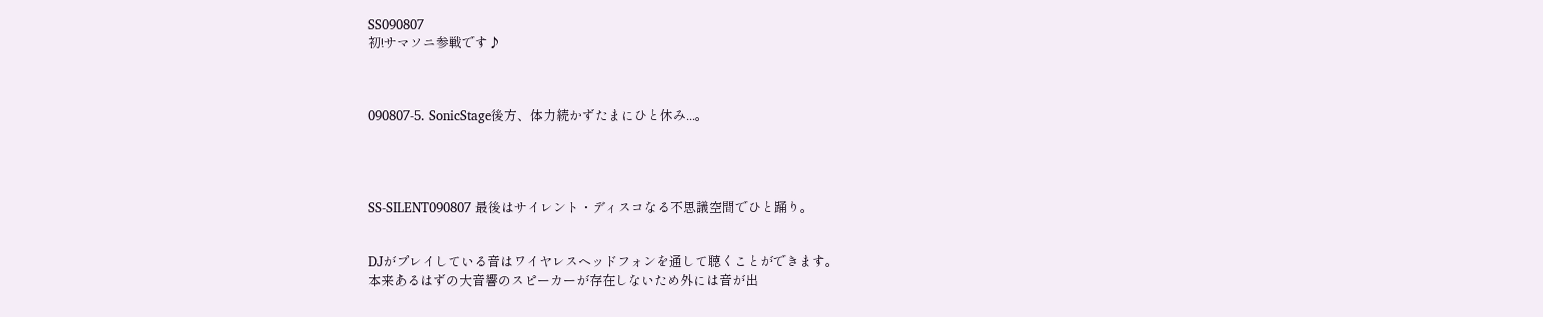SS090807
初!サマソニ参戦です♪



090807-5. SonicStage後方、体力続かずたまにひと休み...。




SS-SILENT090807 最後はサイレント・ディスコなる不思議空間でひと踊り。


DJがプレイしている音はワイヤレスヘッドフォンを通して聴くことができます。
本来あるはずの大音響のスピーカーが存在しないため外には音が出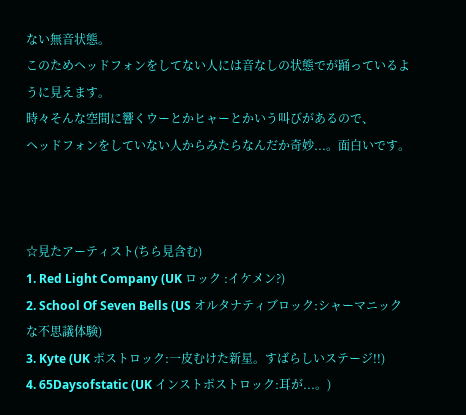ない無音状態。
このためヘッドフォンをしてない人には音なしの状態でが踊っているように見えます。
時々そんな空間に響くウーとかヒャーとかいう叫びがあるので、
ヘッドフォンをしていない人からみたらなんだか奇妙...。面白いです。



☆見たアーティスト(ちら見含む)
1. Red Light Company (UK ロック :イケメン?)
2. School Of Seven Bells (US オルタナティブロック:シャーマニックな不思議体験)
3. Kyte (UK ポストロック:一皮むけた新星。すばらしいステージ!!)
4. 65Daysofstatic (UK インストポストロック:耳が...。)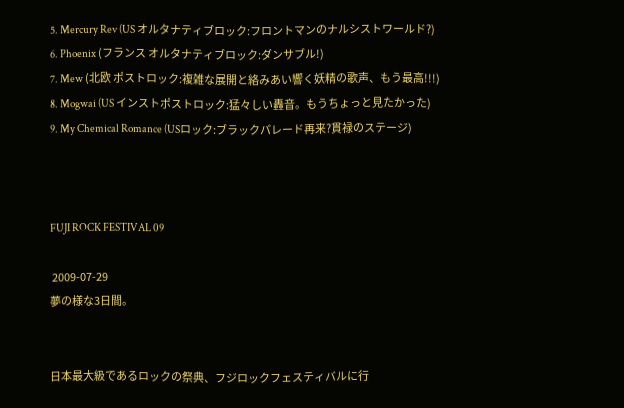5. Mercury Rev (US オルタナティブロック:フロントマンのナルシストワールド?)
6. Phoenix (フランス オルタナティブロック:ダンサブル!)
7. Mew (北欧 ポストロック:複雑な展開と絡みあい響く妖精の歌声、もう最高!!!)
8. Mogwai (US インストポストロック:猛々しい轟音。もうちょっと見たかった)
9. My Chemical Romance (USロック:ブラックパレード再来?貫禄のステージ)



FUJI ROCK FESTIVAL 09

 2009-07-29
夢の様な3日間。


日本最大級であるロックの祭典、フジロックフェスティバルに行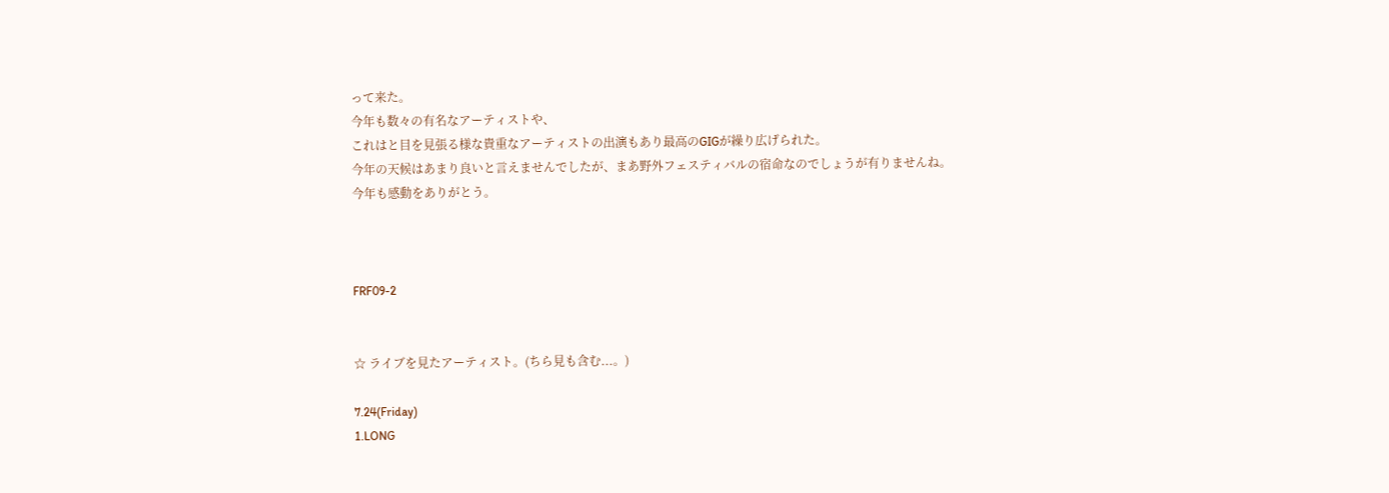って来た。
今年も数々の有名なアーティストや、
これはと目を見張る様な貴重なアーティストの出演もあり最高のGIGが繰り広げられた。
今年の天候はあまり良いと言えませんでしたが、まあ野外フェスティバルの宿命なのでしょうが有りませんね。
今年も感動をありがとう。



FRF09-2


☆ ライブを見たアーティスト。(ちら見も含む...。)

7.24(Friday)
1.LONG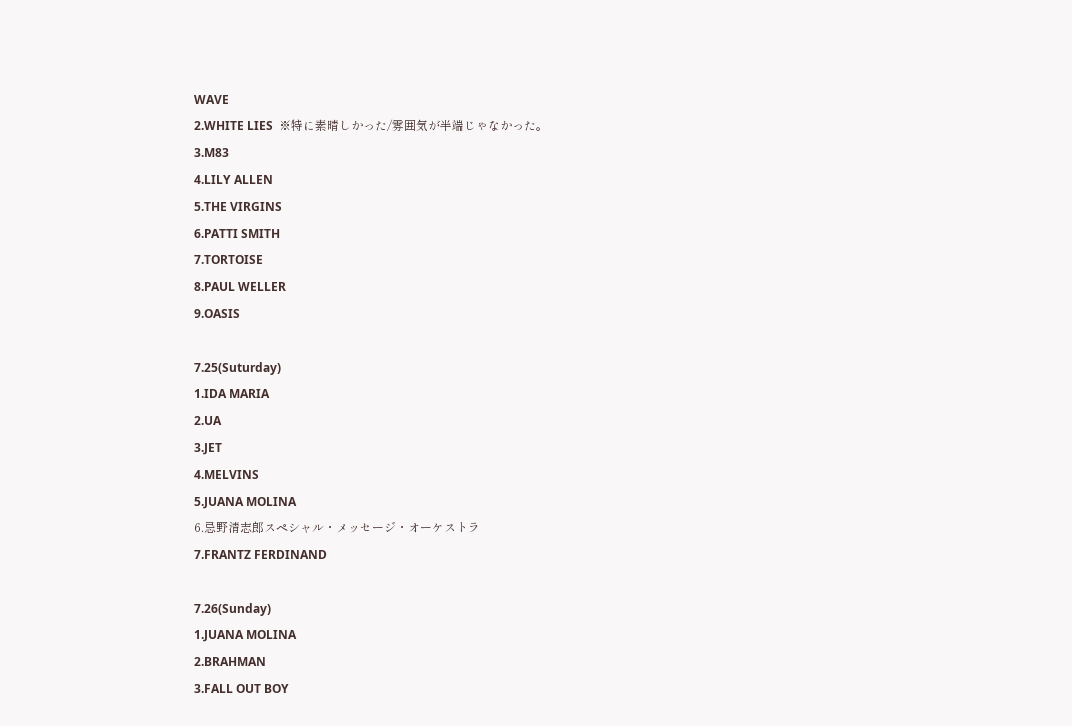WAVE
2.WHITE LIES  ※特に素晴しかった/雰囲気が半端じゃなかった。
3.M83
4.LILY ALLEN
5.THE VIRGINS
6.PATTI SMITH
7.TORTOISE
8.PAUL WELLER
9.OASIS

7.25(Suturday)
1.IDA MARIA
2.UA
3.JET
4.MELVINS
5.JUANA MOLINA
6.忌野清志郎スペシャル・メッセージ・オーケストラ
7.FRANTZ FERDINAND

7.26(Sunday)
1.JUANA MOLINA
2.BRAHMAN
3.FALL OUT BOY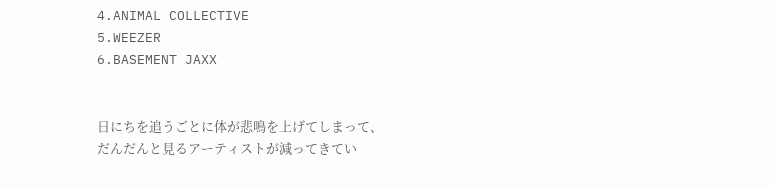4.ANIMAL COLLECTIVE
5.WEEZER
6.BASEMENT JAXX


日にちを追うごとに体が悲鳴を上げてしまって、
だんだんと見るアーティストが減ってきてい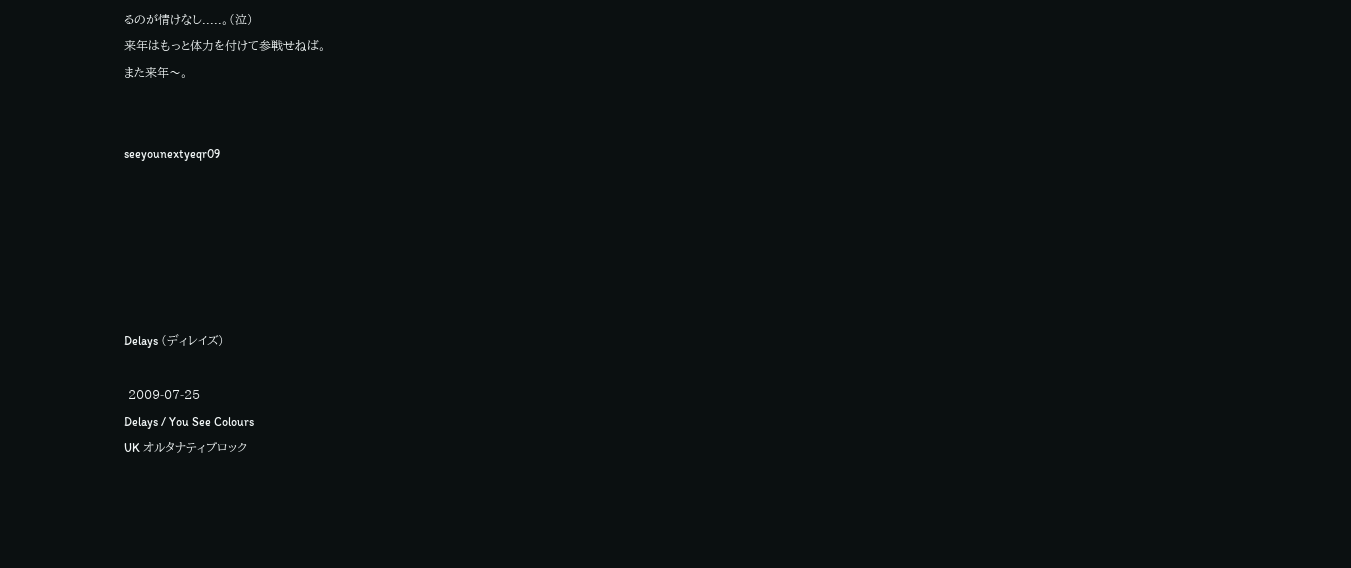るのが情けなし.....。(泣)
来年はもっと体力を付けて参戦せねば。
また来年〜。


seeyounextyeqr09






Delays (ディレイズ)

 2009-07-25
Delays / You See Colours
UK オルタナティブロック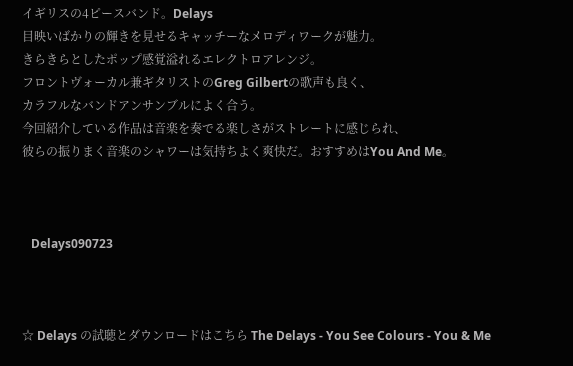イギリスの4ピースバンド。Delays
目映いばかりの輝きを見せるキャッチーなメロディワークが魅力。
きらきらとしたポップ感覚溢れるエレクトロアレンジ。
フロントヴォーカル兼ギタリストのGreg Gilbertの歌声も良く、
カラフルなバンドアンサンブルによく合う。
今回紹介している作品は音楽を奏でる楽しさがストレートに感じられ、
彼らの振りまく音楽のシャワーは気持ちよく爽快だ。おすすめはYou And Me。



   Delays090723



☆ Delays の試聴とダウンロードはこちら The Delays - You See Colours - You & Me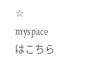☆ myspace はこちら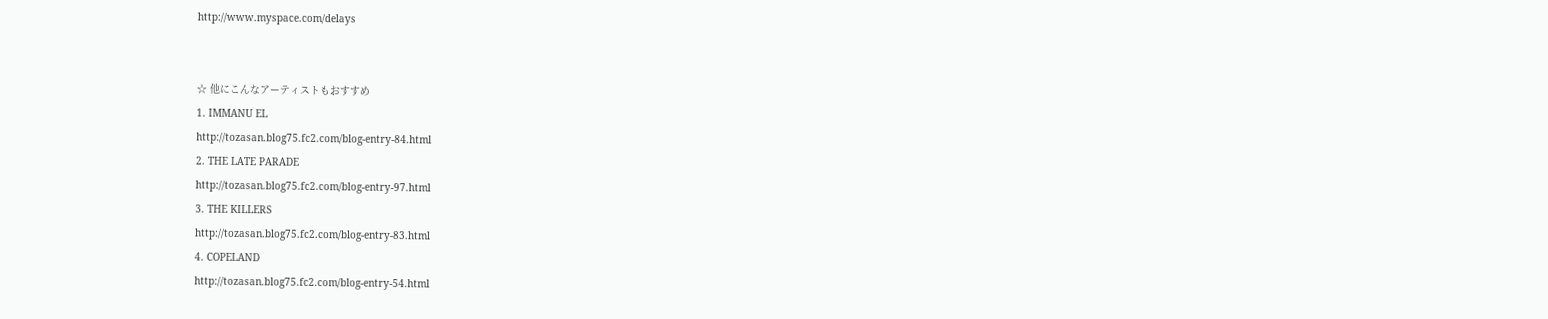http://www.myspace.com/delays


☆ 他にこんなアーティストもおすすめ
1. IMMANU EL
http://tozasan.blog75.fc2.com/blog-entry-84.html
2. THE LATE PARADE
http://tozasan.blog75.fc2.com/blog-entry-97.html
3. THE KILLERS
http://tozasan.blog75.fc2.com/blog-entry-83.html
4. COPELAND
http://tozasan.blog75.fc2.com/blog-entry-54.html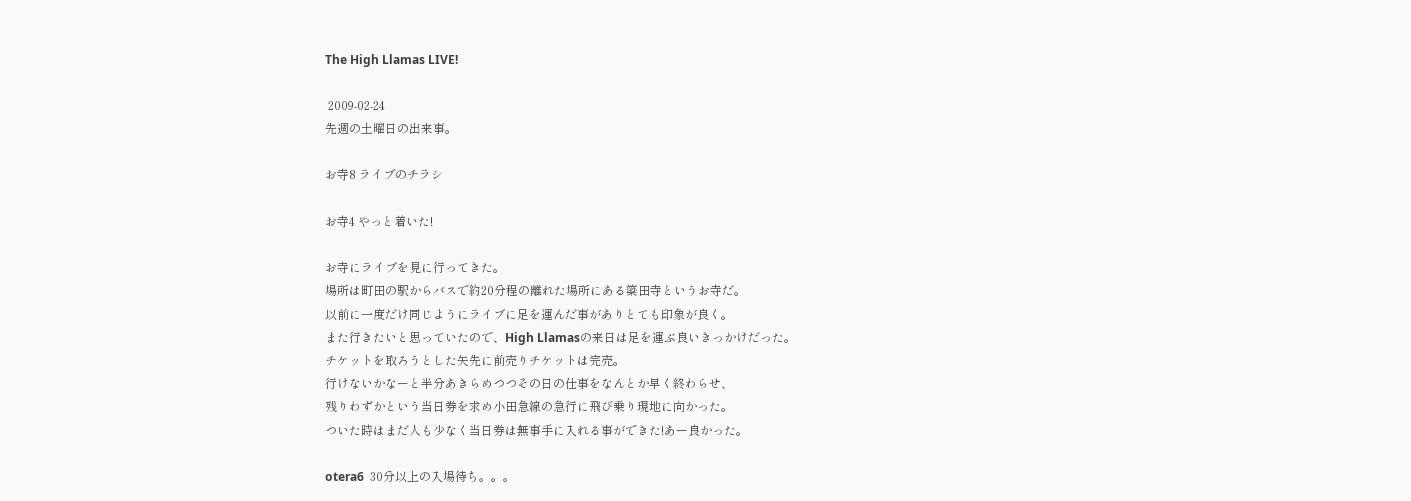The High Llamas LIVE!

 2009-02-24
先週の土曜日の出来事。

お寺8 ライブのチラシ

お寺4 やっと着いた!

お寺にライブを見に行ってきた。
場所は町田の駅からバスで約20分程の離れた場所にある簗田寺というお寺だ。
以前に一度だけ同じようにライブに足を運んだ事がありとても印象が良く。
また行きたいと思っていたので、High Llamasの来日は足を運ぶ良いきっかけだった。
チケットを取ろうとした矢先に前売りチケットは完売。
行けないかなーと半分あきらめつつその日の仕事をなんとか早く終わらせ、
残りわずかという当日券を求め小田急線の急行に飛び乗り現地に向かった。
ついた時はまだ人も少なく当日券は無事手に入れる事ができた!あー良かった。

otera6  30分以上の入場待ち。。。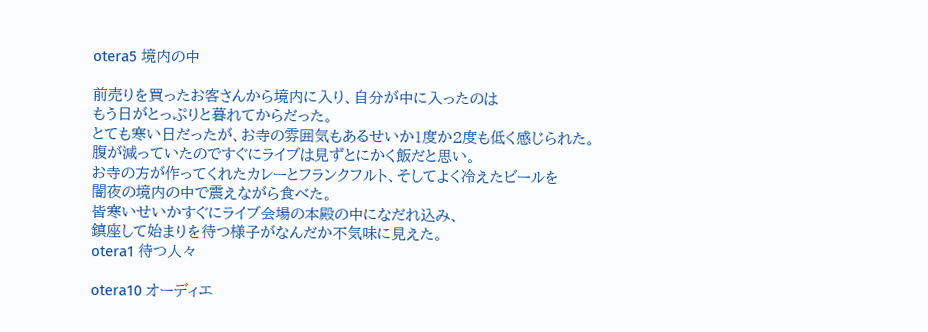otera5 境内の中

前売りを買ったお客さんから境内に入り、自分が中に入ったのは
もう日がとっぷりと暮れてからだった。
とても寒い日だったが、お寺の雰囲気もあるせいか1度か2度も低く感じられた。
腹が減っていたのですぐにライブは見ずとにかく飯だと思い。
お寺の方が作ってくれたカレーとフランクフルト、そしてよく冷えたビールを
闇夜の境内の中で震えながら食べた。
皆寒いせいかすぐにライブ会場の本殿の中になだれ込み、
鎮座して始まりを待つ様子がなんだか不気味に見えた。
otera1 待つ人々

otera10 オーディエ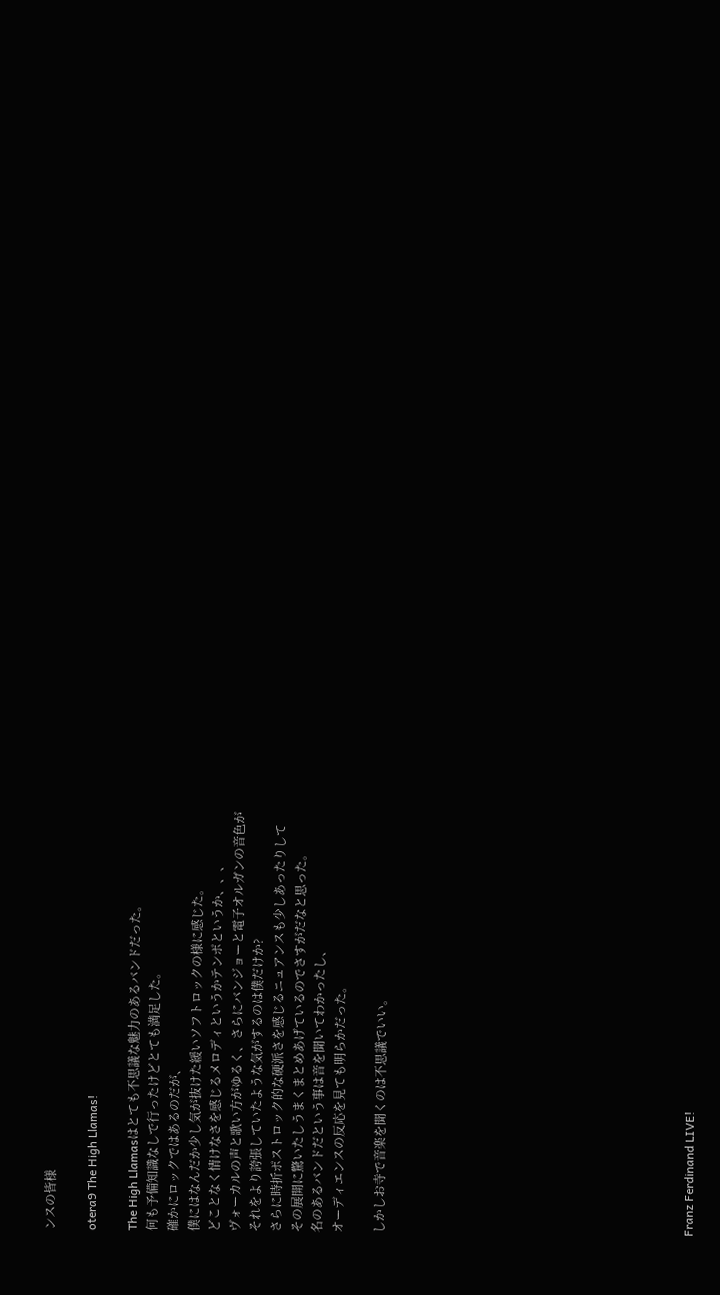ンスの皆様

otera9 The High Llamas!

The High Llamasはとても不思議な魅力のあるバンドだった。
何も予備知識なしで行ったけどとても満足した。
確かにロックではあるのだが、
僕にはなんだか少し気が抜けた緩いソフトロックの様に感じた。
どことなく情けなさを感じるメロディというかテンポというか、、、
ヴォーカルの声と歌い方がゆるく、さらにバンジョーと電子オルガンの音色が
それをより誇張していたような気がするのは僕だけか?
さらに時折ポストロック的な硬派さを感じるニュアンスも少しあったりして
その展開に驚いたしうまくまとめあげているのでさすがだなと思った。
名のあるバンドだという事は音を聞いてわかったし、
オーディエンスの反応を見ても明らかだった。

しかしお寺で音楽を聞くのは不思議でいい。














Franz Ferdinand LIVE!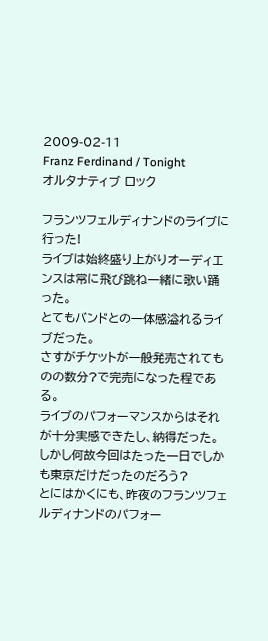2009-02-11
Franz Ferdinand / Tonight
オルタナティブ ロック

フランツフェルディナンドのライブに行った!
ライブは始終盛り上がりオーディエンスは常に飛び跳ね一緒に歌い踊った。
とてもバンドとの一体感溢れるライブだった。
さすがチケットが一般発売されてものの数分?で完売になった程である。
ライブのパフォーマンスからはそれが十分実感できたし、納得だった。
しかし何故今回はたった一日でしかも東京だけだったのだろう?
とにはかくにも、昨夜のフランツフェルディナンドのパフォー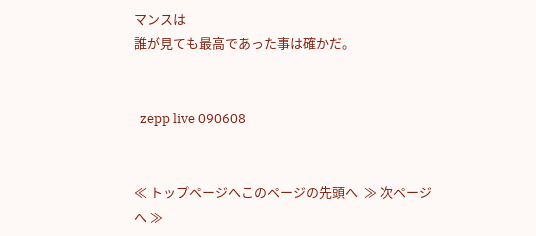マンスは
誰が見ても最高であった事は確かだ。


  zepp live 090608


≪ トップページへこのページの先頭へ  ≫ 次ページへ ≫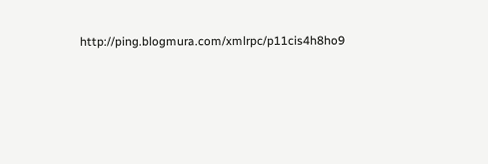http://ping.blogmura.com/xmlrpc/p11cis4h8ho9